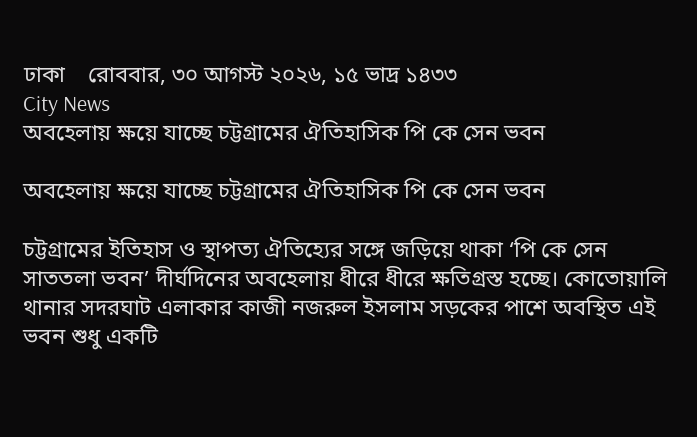ঢাকা    রোববার, ৩০ আগস্ট ২০২৬, ১৫ ভাদ্র ১৪৩৩
City News
অবহেলায় ক্ষয়ে যাচ্ছে চট্টগ্রামের ঐতিহাসিক পি কে সেন ভবন

অবহেলায় ক্ষয়ে যাচ্ছে চট্টগ্রামের ঐতিহাসিক পি কে সেন ভবন

চট্টগ্রামের ইতিহাস ও স্থাপত্য ঐতিহ্যের সঙ্গে জড়িয়ে থাকা ‘পি কে সেন সাততলা ভবন’ দীর্ঘদিনের অবহেলায় ধীরে ধীরে ক্ষতিগ্রস্ত হচ্ছে। কোতোয়ালি থানার সদরঘাট এলাকার কাজী নজরুল ইসলাম সড়কের পাশে অবস্থিত এই ভবন শুধু একটি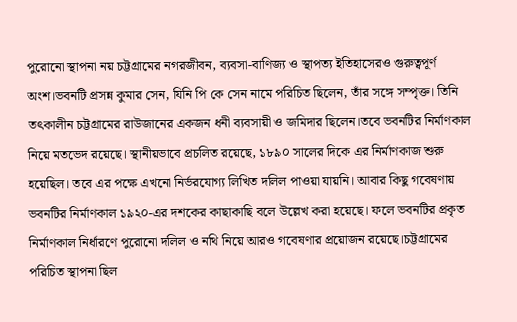পুরোনো স্থাপনা নয় চট্টগ্রামের নগরজীবন, ব্যবসা-বাণিজ্য ও স্থাপত্য ইতিহাসেরও গুরুত্বপূর্ণ অংশ।ভবনটি প্রসন্ন কুমার সেন, যিনি পি কে সেন নামে পরিচিত ছিলেন, তাঁর সঙ্গে সম্পৃক্ত। তিনি তৎকালীন চট্টগ্রামের রাউজানের একজন ধনী ব্যবসায়ী ও জমিদার ছিলেন।তবে ভবনটির নির্মাণকাল নিয়ে মতভেদ রয়েছে। স্থানীয়ভাবে প্রচলিত রয়েছে, ১৮৯০ সালের দিকে এর নির্মাণকাজ শুরু হয়েছিল। তবে এর পক্ষে এখনো নির্ভরযোগ্য লিখিত দলিল পাওয়া যায়নি। আবার কিছু গবেষণায় ভবনটির নির্মাণকাল ১৯২০-এর দশকের কাছাকাছি বলে উল্লেখ করা হয়েছে। ফলে ভবনটির প্রকৃত নির্মাণকাল নির্ধারণে পুরোনো দলিল ও নথি নিয়ে আরও গবেষণার প্রয়োজন রয়েছে।চট্টগ্রামের পরিচিত স্থাপনা ছিল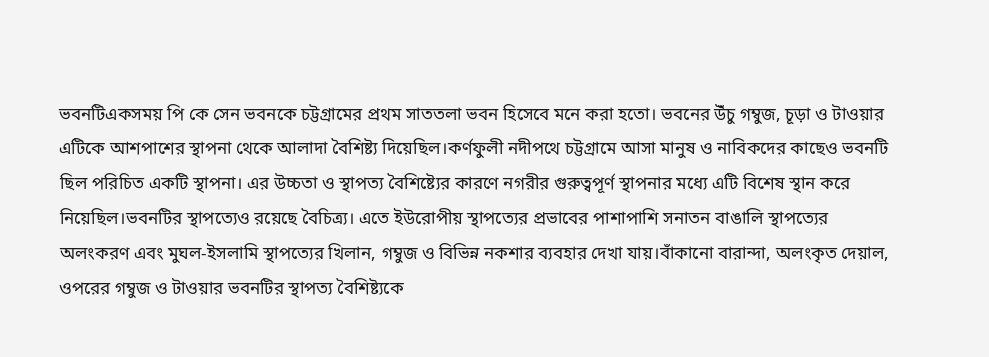ভবনটিএকসময় পি কে সেন ভবনকে চট্টগ্রামের প্রথম সাততলা ভবন হিসেবে মনে করা হতো। ভবনের উঁচু গম্বুজ, চূড়া ও টাওয়ার এটিকে আশপাশের স্থাপনা থেকে আলাদা বৈশিষ্ট্য দিয়েছিল।কর্ণফুলী নদীপথে চট্টগ্রামে আসা মানুষ ও নাবিকদের কাছেও ভবনটি ছিল পরিচিত একটি স্থাপনা। এর উচ্চতা ও স্থাপত্য বৈশিষ্ট্যের কারণে নগরীর গুরুত্বপূর্ণ স্থাপনার মধ্যে এটি বিশেষ স্থান করে নিয়েছিল।ভবনটির স্থাপত্যেও রয়েছে বৈচিত্র্য। এতে ইউরোপীয় স্থাপত্যের প্রভাবের পাশাপাশি সনাতন বাঙালি স্থাপত্যের অলংকরণ এবং মুঘল-ইসলামি স্থাপত্যের খিলান, গম্বুজ ও বিভিন্ন নকশার ব্যবহার দেখা যায়।বাঁকানো বারান্দা, অলংকৃত দেয়াল, ওপরের গম্বুজ ও টাওয়ার ভবনটির স্থাপত্য বৈশিষ্ট্যকে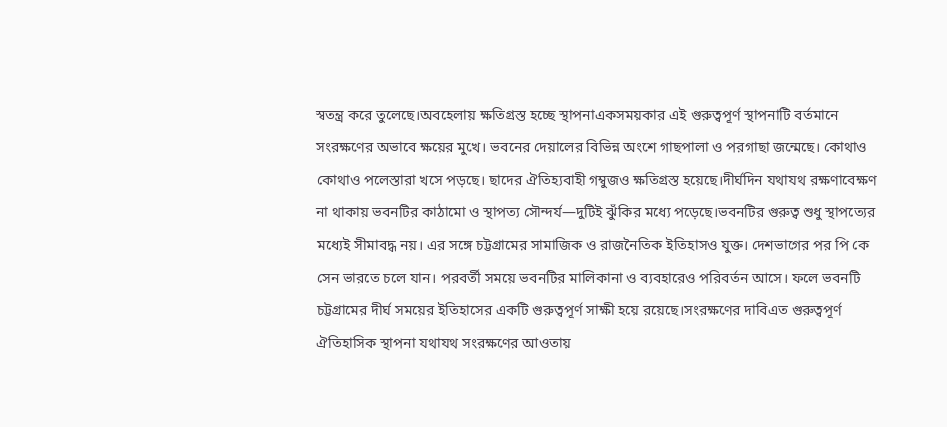স্বতন্ত্র করে তুলেছে।অবহেলায় ক্ষতিগ্রস্ত হচ্ছে স্থাপনাএকসময়কার এই গুরুত্বপূর্ণ স্থাপনাটি বর্তমানে সংরক্ষণের অভাবে ক্ষয়ের মুখে। ভবনের দেয়ালের বিভিন্ন অংশে গাছপালা ও পরগাছা জন্মেছে। কোথাও কোথাও পলেস্তারা খসে পড়ছে। ছাদের ঐতিহ্যবাহী গম্বুজও ক্ষতিগ্রস্ত হয়েছে।দীর্ঘদিন যথাযথ রক্ষণাবেক্ষণ না থাকায় ভবনটির কাঠামো ও স্থাপত্য সৌন্দর্য—দুটিই ঝুঁকির মধ্যে পড়েছে।ভবনটির গুরুত্ব শুধু স্থাপত্যের মধ্যেই সীমাবদ্ধ নয়। এর সঙ্গে চট্টগ্রামের সামাজিক ও রাজনৈতিক ইতিহাসও যুক্ত। দেশভাগের পর পি কে সেন ভারতে চলে যান। পরবর্তী সময়ে ভবনটির মালিকানা ও ব্যবহারেও পরিবর্তন আসে। ফলে ভবনটি চট্টগ্রামের দীর্ঘ সময়ের ইতিহাসের একটি গুরুত্বপূর্ণ সাক্ষী হয়ে রয়েছে।সংরক্ষণের দাবিএত গুরুত্বপূর্ণ ঐতিহাসিক স্থাপনা যথাযথ সংরক্ষণের আওতায়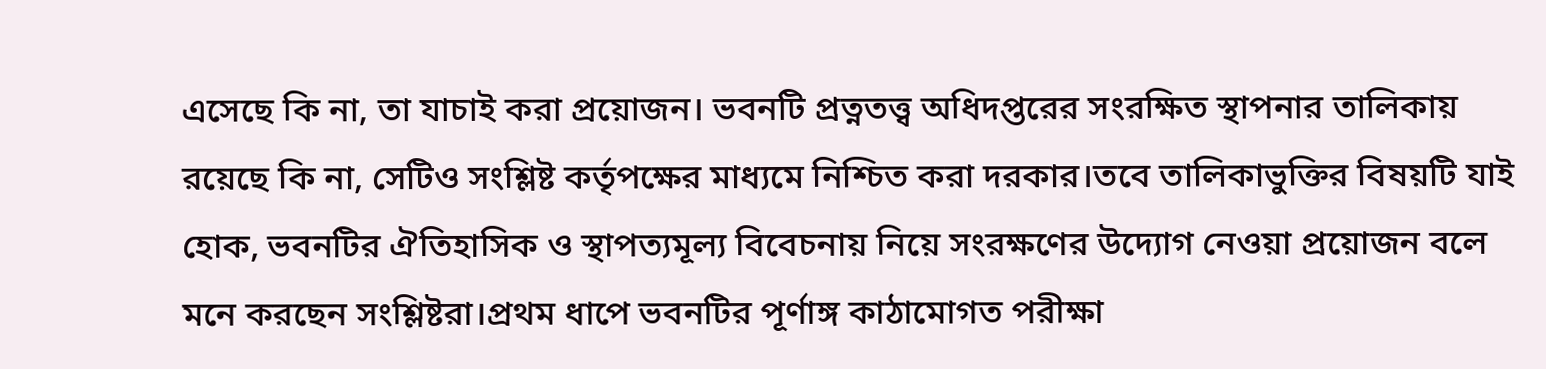এসেছে কি না, তা যাচাই করা প্রয়োজন। ভবনটি প্রত্নতত্ত্ব অধিদপ্তরের সংরক্ষিত স্থাপনার তালিকায় রয়েছে কি না, সেটিও সংশ্লিষ্ট কর্তৃপক্ষের মাধ্যমে নিশ্চিত করা দরকার।তবে তালিকাভুক্তির বিষয়টি যাই হোক, ভবনটির ঐতিহাসিক ও স্থাপত্যমূল্য বিবেচনায় নিয়ে সংরক্ষণের উদ্যোগ নেওয়া প্রয়োজন বলে মনে করছেন সংশ্লিষ্টরা।প্রথম ধাপে ভবনটির পূর্ণাঙ্গ কাঠামোগত পরীক্ষা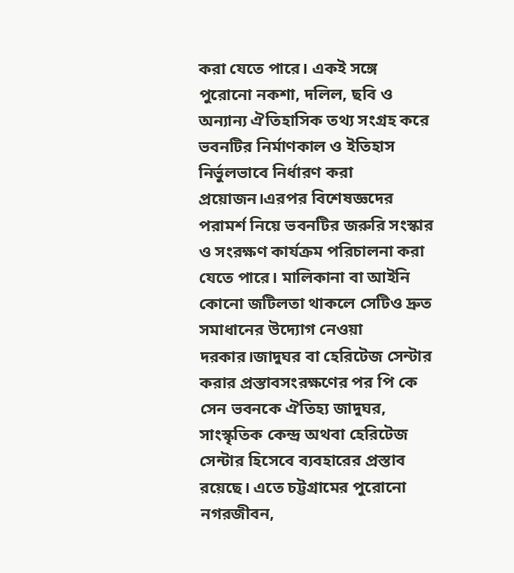করা যেতে পারে। একই সঙ্গে পুরোনো নকশা, দলিল, ছবি ও অন্যান্য ঐতিহাসিক তথ্য সংগ্রহ করে ভবনটির নির্মাণকাল ও ইতিহাস নির্ভুলভাবে নির্ধারণ করা প্রয়োজন।এরপর বিশেষজ্ঞদের পরামর্শ নিয়ে ভবনটির জরুরি সংস্কার ও সংরক্ষণ কার্যক্রম পরিচালনা করা যেতে পারে। মালিকানা বা আইনি কোনো জটিলতা থাকলে সেটিও দ্রুত সমাধানের উদ্যোগ নেওয়া দরকার।জাদুঘর বা হেরিটেজ সেন্টার করার প্রস্তাবসংরক্ষণের পর পি কে সেন ভবনকে ঐতিহ্য জাদুঘর, সাংস্কৃতিক কেন্দ্র অথবা হেরিটেজ সেন্টার হিসেবে ব্যবহারের প্রস্তাব রয়েছে। এতে চট্টগ্রামের পুরোনো নগরজীবন,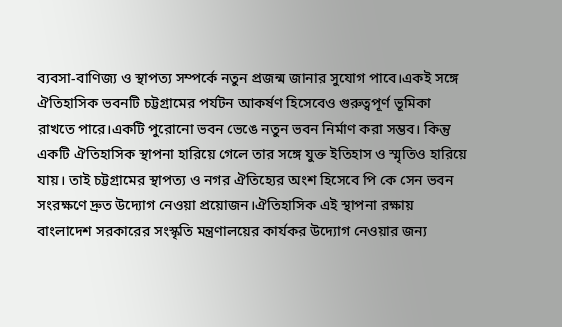ব্যবসা-বাণিজ্য ও স্থাপত্য সম্পর্কে নতুন প্রজন্ম জানার সুযোগ পাবে।একই সঙ্গে ঐতিহাসিক ভবনটি চট্টগ্রামের পর্যটন আকর্ষণ হিসেবেও গুরুত্বপূর্ণ ভূমিকা রাখতে পারে।একটি পুরোনো ভবন ভেঙে নতুন ভবন নির্মাণ করা সম্ভব। কিন্তু একটি ঐতিহাসিক স্থাপনা হারিয়ে গেলে তার সঙ্গে যুক্ত ইতিহাস ও স্মৃতিও হারিয়ে যায়। তাই চট্টগ্রামের স্থাপত্য ও নগর ঐতিহ্যের অংশ হিসেবে পি কে সেন ভবন সংরক্ষণে দ্রুত উদ্যোগ নেওয়া প্রয়োজন।ঐতিহাসিক এই স্থাপনা রক্ষায় বাংলাদেশ সরকারের সংস্কৃতি মন্ত্রণালয়ের কার্যকর উদ্যোগ নেওয়ার জন্য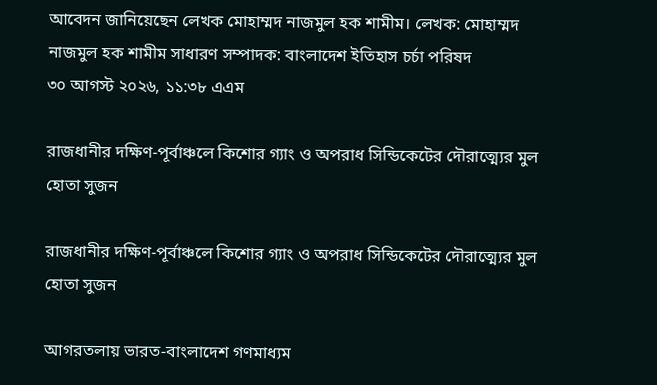আবেদন জানিয়েছেন লেখক মোহাম্মদ নাজমুল হক শামীম। লেখক: মোহাম্মদ নাজমুল হক শামীম সাধারণ সম্পাদক: বাংলাদেশ ইতিহাস চর্চা পরিষদ
৩০ আগস্ট ২০২৬, ১১:৩৮ এএম

রাজধানীর দক্ষিণ-পূর্বাঞ্চলে কিশোর গ্যাং ও অপরাধ সিন্ডিকেটের দৌরাত্ম্যের মুল হোতা সুজন

রাজধানীর দক্ষিণ-পূর্বাঞ্চলে কিশোর গ্যাং ও অপরাধ সিন্ডিকেটের দৌরাত্ম্যের মুল হোতা সুজন

আগরতলায় ভারত-বাংলাদেশ গণমাধ্যম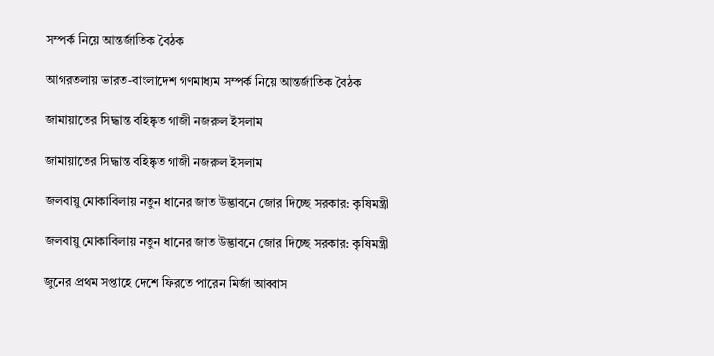সম্পর্ক নিয়ে আন্তর্জাতিক বৈঠক

আগরতলায় ভারত-বাংলাদেশ গণমাধ্যম সম্পর্ক নিয়ে আন্তর্জাতিক বৈঠক

জামায়াতের সিদ্ধান্ত বহিষ্কৃত গাজী নজরুল ইসলাম

জামায়াতের সিদ্ধান্ত বহিষ্কৃত গাজী নজরুল ইসলাম

জলবায়ু মোকাবিলায় নতুন ধানের জাত উদ্ভাবনে জোর দিচ্ছে সরকার: কৃষিমন্ত্রী

জলবায়ু মোকাবিলায় নতুন ধানের জাত উদ্ভাবনে জোর দিচ্ছে সরকার: কৃষিমন্ত্রী

জুনের প্রথম সপ্তাহে দেশে ফিরতে পারেন মির্জা আব্বাস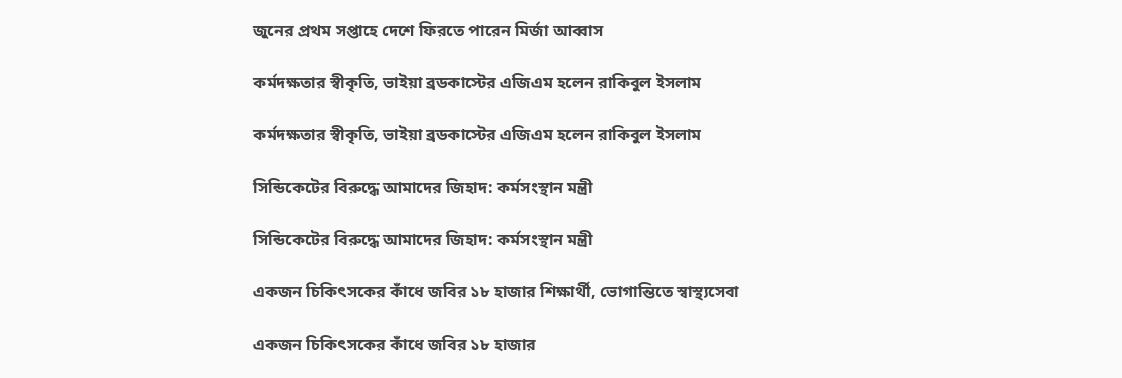জুনের প্রথম সপ্তাহে দেশে ফিরতে পারেন মির্জা আব্বাস

কর্মদক্ষতার স্বীকৃতি, ভাইয়া ব্রডকাস্টের এজিএম হলেন রাকিবুল ইসলাম

কর্মদক্ষতার স্বীকৃতি, ভাইয়া ব্রডকাস্টের এজিএম হলেন রাকিবুল ইসলাম

সিন্ডিকেটের বিরুদ্ধে আমাদের জিহাদ: কর্মসংস্থান মন্ত্রী

সিন্ডিকেটের বিরুদ্ধে আমাদের জিহাদ: কর্মসংস্থান মন্ত্রী

একজন চিকিৎসকের কাঁধে জবির ১৮ হাজার শিক্ষার্থী, ভোগান্তিতে স্বাস্থ্যসেবা

একজন চিকিৎসকের কাঁধে জবির ১৮ হাজার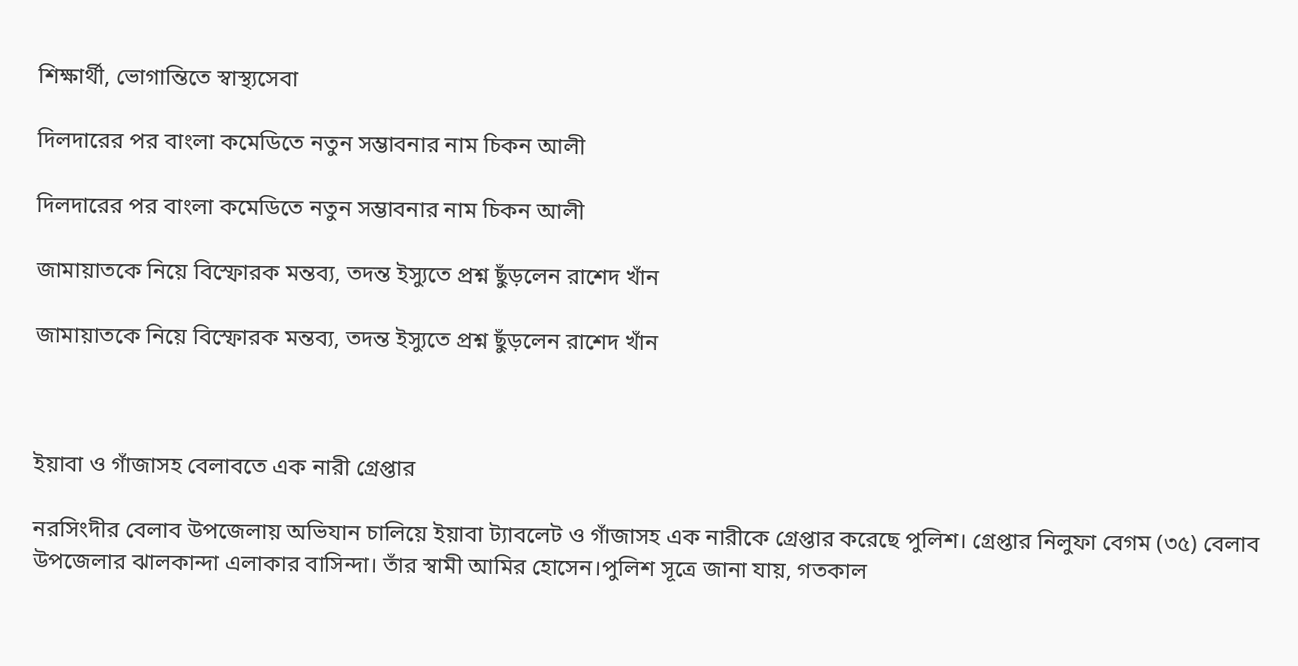শিক্ষার্থী, ভোগান্তিতে স্বাস্থ্যসেবা

দিলদারের পর বাংলা কমেডিতে নতুন সম্ভাবনার নাম চিকন আলী

দিলদারের পর বাংলা কমেডিতে নতুন সম্ভাবনার নাম চিকন আলী

জামায়াতকে নিয়ে বিস্ফোরক মন্তব্য, তদন্ত ইস্যুতে প্রশ্ন ছুঁড়লেন রাশেদ খাঁন

জামায়াতকে নিয়ে বিস্ফোরক মন্তব্য, তদন্ত ইস্যুতে প্রশ্ন ছুঁড়লেন রাশেদ খাঁন



ইয়াবা ও গাঁজাসহ বেলাবতে এক নারী গ্রেপ্তার

নরসিংদীর বেলাব উপজেলায় অভিযান চালিয়ে ইয়াবা ট্যাবলেট ও গাঁজাসহ এক নারীকে গ্রেপ্তার করেছে পুলিশ। গ্রেপ্তার নিলুফা বেগম (৩৫) বেলাব উপজেলার ঝালকান্দা এলাকার বাসিন্দা। তাঁর স্বামী আমির হোসেন।পুলিশ সূত্রে জানা যায়, গতকাল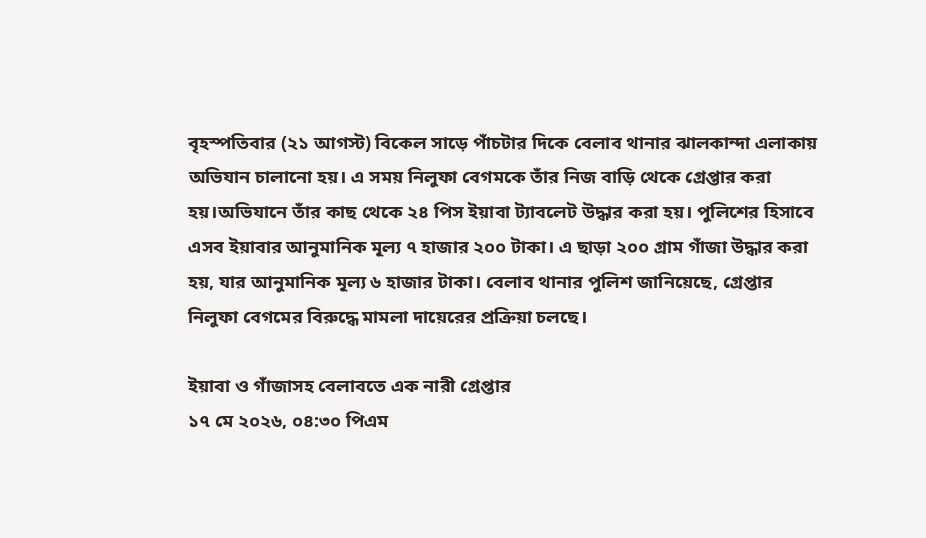বৃহস্পতিবার (২১ আগস্ট) বিকেল সাড়ে পাঁচটার দিকে বেলাব থানার ঝালকান্দা এলাকায় অভিযান চালানো হয়। এ সময় নিলুফা বেগমকে তাঁর নিজ বাড়ি থেকে গ্রেপ্তার করা হয়।অভিযানে তাঁর কাছ থেকে ২৪ পিস ইয়াবা ট্যাবলেট উদ্ধার করা হয়। পুলিশের হিসাবে এসব ইয়াবার আনুমানিক মূল্য ৭ হাজার ২০০ টাকা। এ ছাড়া ২০০ গ্রাম গাঁজা উদ্ধার করা হয়, যার আনুমানিক মূল্য ৬ হাজার টাকা। বেলাব থানার পুলিশ জানিয়েছে, গ্রেপ্তার নিলুফা বেগমের বিরুদ্ধে মামলা দায়েরের প্রক্রিয়া চলছে।

ইয়াবা ও গাঁজাসহ বেলাবতে এক নারী গ্রেপ্তার
১৭ মে ২০২৬, ০৪:৩০ পিএম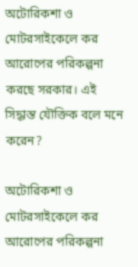অটোরিকশা ও মোটরসাইকেলে কর আরোপের পরিকল্পনা করছে সরকার। এই সিদ্ধান্ত যৌক্তিক বলে মনে করেন?

অটোরিকশা ও মোটরসাইকেলে কর আরোপের পরিকল্পনা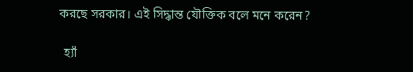করছে সরকার। এই সিদ্ধান্ত যৌক্তিক বলে মনে করেন?

  হ্যাঁ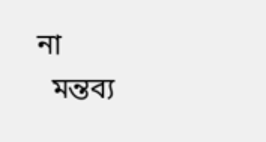না
  মন্তব্য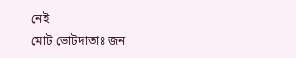নেই
মোট ভোটদাতাঃ জন